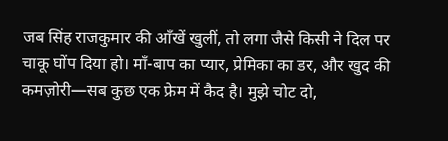जब सिंह राजकुमार की आँखें खुलीं, तो लगा जैसे किसी ने दिल पर चाकू घोंप दिया हो। माँ-बाप का प्यार, प्रेमिका का डर, और खुद की कमज़ोरी—सब कुछ एक फ्रेम में कैद है। मुझे चोट दो,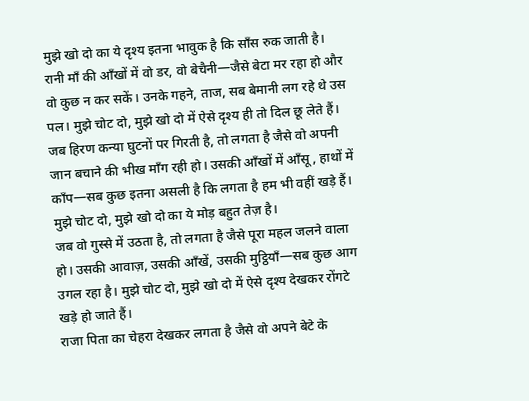मुझे खो दो का ये दृश्य इतना भावुक है कि साँस रुक जाती है।
रानी माँ की आँखों में वो डर, वो बेचैनी—जैसे बेटा मर रहा हो और वो कुछ न कर सकें। उनके गहने, ताज, सब बेमानी लग रहे थे उस पल। मुझे चोट दो, मुझे खो दो में ऐसे दृश्य ही तो दिल छू लेते हैं।
जब हिरण कन्या घुटनों पर गिरती है, तो लगता है जैसे वो अपनी जान बचाने की भीख माँग रही हो। उसकी आँखों में आँसू, हाथों में काँप—सब कुछ इतना असली है कि लगता है हम भी वहीं खड़े हैं। मुझे चोट दो, मुझे खो दो का ये मोड़ बहुत तेज़ है।
जब वो गुस्से में उठता है, तो लगता है जैसे पूरा महल जलने वाला हो। उसकी आवाज़, उसकी आँखें, उसकी मुट्ठियाँ—सब कुछ आग उगल रहा है। मुझे चोट दो, मुझे खो दो में ऐसे दृश्य देखकर रोंगटे खड़े हो जाते हैं।
राजा पिता का चेहरा देखकर लगता है जैसे वो अपने बेटे के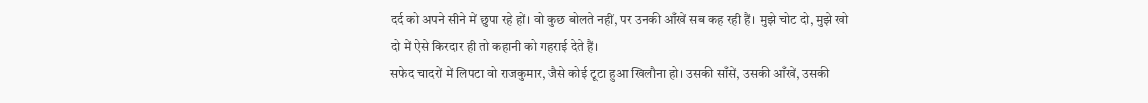दर्द को अपने सीने में छुपा रहे हों। वो कुछ बोलते नहीं, पर उनकी आँखें सब कह रही हैं। मुझे चोट दो, मुझे खो दो में ऐसे किरदार ही तो कहानी को गहराई देते हैं।
सफेद चादरों में लिपटा वो राजकुमार, जैसे कोई टूटा हुआ खिलौना हो। उसकी साँसें, उसकी आँखें, उसकी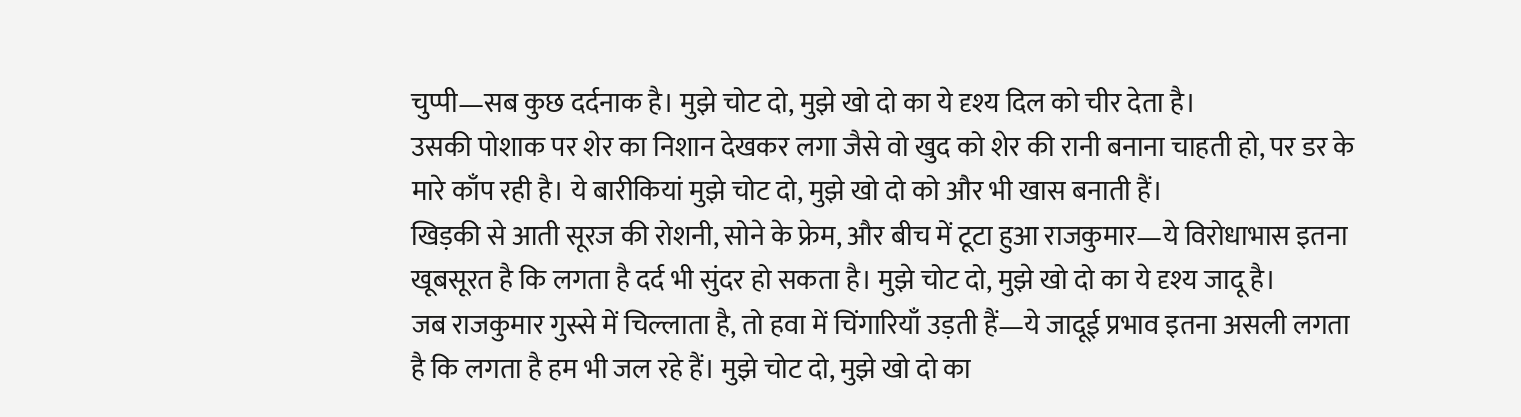चुप्पी—सब कुछ दर्दनाक है। मुझे चोट दो, मुझे खो दो का ये दृश्य दिल को चीर देता है।
उसकी पोशाक पर शेर का निशान देखकर लगा जैसे वो खुद को शेर की रानी बनाना चाहती हो, पर डर के मारे काँप रही है। ये बारीकियां मुझे चोट दो, मुझे खो दो को और भी खास बनाती हैं।
खिड़की से आती सूरज की रोशनी, सोने के फ्रेम, और बीच में टूटा हुआ राजकुमार—ये विरोधाभास इतना खूबसूरत है कि लगता है दर्द भी सुंदर हो सकता है। मुझे चोट दो, मुझे खो दो का ये दृश्य जादू है।
जब राजकुमार गुस्से में चिल्लाता है, तो हवा में चिंगारियाँ उड़ती हैं—ये जादूई प्रभाव इतना असली लगता है कि लगता है हम भी जल रहे हैं। मुझे चोट दो, मुझे खो दो का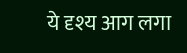ये दृश्य आग लगा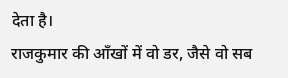देता है।
राजकुमार की आँखों में वो डर, जैसे वो सब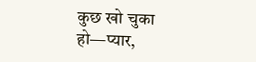कुछ खो चुका हो—प्यार,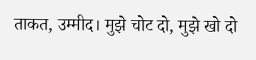ताकत, उम्मीद। मुझे चोट दो, मुझे खो दो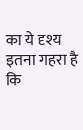का ये दृश्य इतना गहरा है कि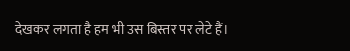देखकर लगता है हम भी उस बिस्तर पर लेटे हैं।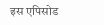इस एपिसोड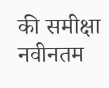की समीक्षा
नवीनतम